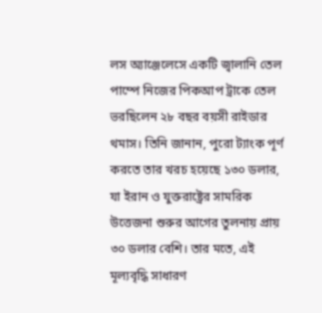লস অ্যাঞ্জেলেসে একটি জ্বালানি তেল পাম্পে নিজের পিকআপ ট্রাকে তেল ভরছিলেন ২৮ বছর বয়সী রাইডার থমাস। তিনি জানান, পুরো ট্যাংক পূর্ণ করতে তার খরচ হয়েছে ১৩০ ডলার, যা ইরান ও যুক্তরাষ্ট্রের সামরিক উত্তেজনা শুরুর আগের তুলনায় প্রায় ৩০ ডলার বেশি। তার মতে, এই মূল্যবৃদ্ধি সাধারণ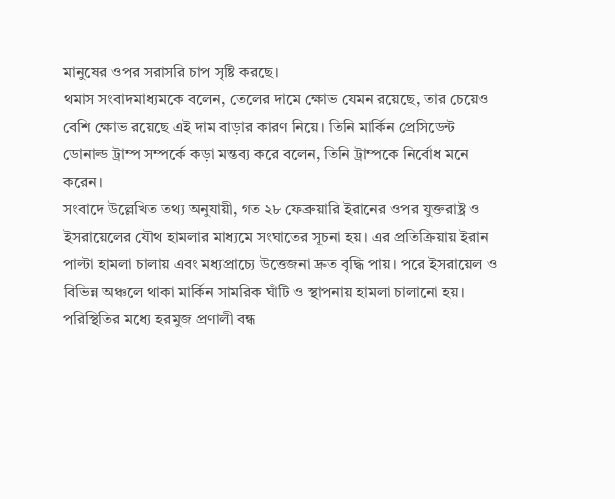মানুষের ওপর সরাসরি চাপ সৃষ্টি করছে।
থমাস সংবাদমাধ্যমকে বলেন, তেলের দামে ক্ষোভ যেমন রয়েছে, তার চেয়েও বেশি ক্ষোভ রয়েছে এই দাম বাড়ার কারণ নিয়ে। তিনি মার্কিন প্রেসিডেন্ট ডোনাল্ড ট্রাম্প সম্পর্কে কড়া মন্তব্য করে বলেন, তিনি ট্রাম্পকে নির্বোধ মনে করেন।
সংবাদে উল্লেখিত তথ্য অনুযায়ী, গত ২৮ ফেব্রুয়ারি ইরানের ওপর যুক্তরাষ্ট্র ও ইসরায়েলের যৌথ হামলার মাধ্যমে সংঘাতের সূচনা হয়। এর প্রতিক্রিয়ায় ইরান পাল্টা হামলা চালায় এবং মধ্যপ্রাচ্যে উত্তেজনা দ্রুত বৃদ্ধি পায়। পরে ইসরায়েল ও বিভিন্ন অঞ্চলে থাকা মার্কিন সামরিক ঘাঁটি ও স্থাপনায় হামলা চালানো হয়। পরিস্থিতির মধ্যে হরমুজ প্রণালী বন্ধ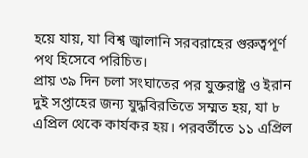হয়ে যায়, যা বিশ্ব জ্বালানি সরবরাহের গুরুত্বপূর্ণ পথ হিসেবে পরিচিত।
প্রায় ৩৯ দিন চলা সংঘাতের পর যুক্তরাষ্ট্র ও ইরান দুই সপ্তাহের জন্য যুদ্ধবিরতিতে সম্মত হয়, যা ৮ এপ্রিল থেকে কার্যকর হয়। পরবর্তীতে ১১ এপ্রিল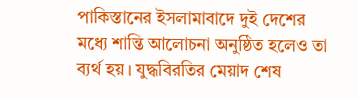পাকিস্তানের ইসলামাবাদে দুই দেশের মধ্যে শান্তি আলোচনা অনুষ্ঠিত হলেও তা ব্যর্থ হয়। যুদ্ধবিরতির মেয়াদ শেষ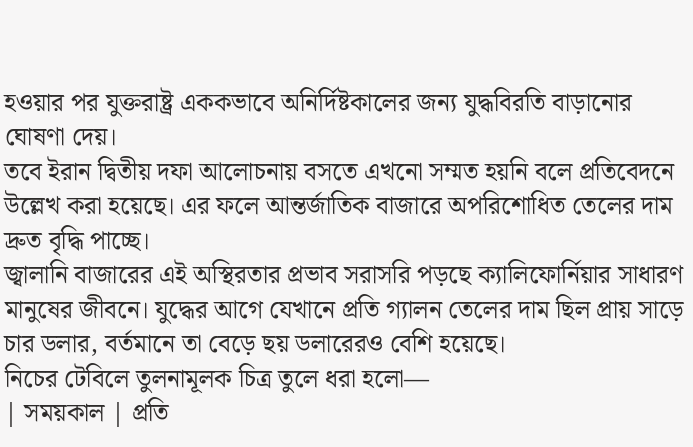হওয়ার পর যুক্তরাষ্ট্র এককভাবে অনির্দিষ্টকালের জন্য যুদ্ধবিরতি বাড়ানোর ঘোষণা দেয়।
তবে ইরান দ্বিতীয় দফা আলোচনায় বসতে এখনো সম্মত হয়নি বলে প্রতিবেদনে উল্লেখ করা হয়েছে। এর ফলে আন্তর্জাতিক বাজারে অপরিশোধিত তেলের দাম দ্রুত বৃদ্ধি পাচ্ছে।
জ্বালানি বাজারের এই অস্থিরতার প্রভাব সরাসরি পড়ছে ক্যালিফোর্নিয়ার সাধারণ মানুষের জীবনে। যুদ্ধের আগে যেখানে প্রতি গ্যালন তেলের দাম ছিল প্রায় সাড়ে চার ডলার, বর্তমানে তা বেড়ে ছয় ডলারেরও বেশি হয়েছে।
নিচের টেবিলে তুলনামূলক চিত্র তুলে ধরা হলো—
| সময়কাল | প্রতি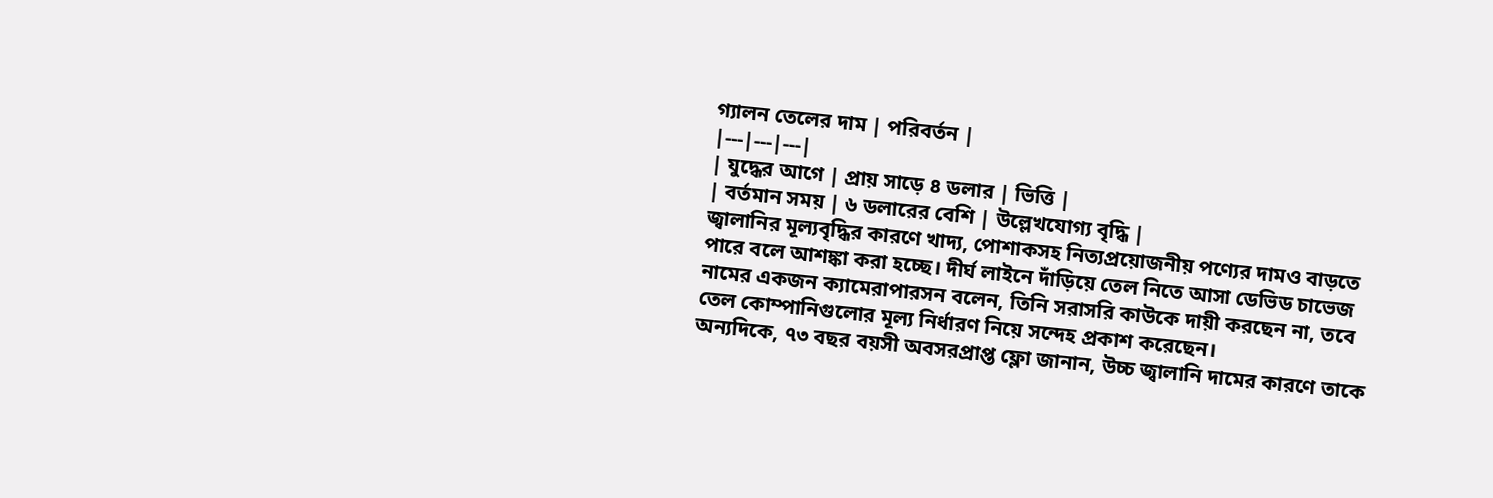গ্যালন তেলের দাম | পরিবর্তন |
|---|---|---|
| যুদ্ধের আগে | প্রায় সাড়ে ৪ ডলার | ভিত্তি |
| বর্তমান সময় | ৬ ডলারের বেশি | উল্লেখযোগ্য বৃদ্ধি |
জ্বালানির মূল্যবৃদ্ধির কারণে খাদ্য, পোশাকসহ নিত্যপ্রয়োজনীয় পণ্যের দামও বাড়তে পারে বলে আশঙ্কা করা হচ্ছে। দীর্ঘ লাইনে দাঁড়িয়ে তেল নিতে আসা ডেভিড চাভেজ নামের একজন ক্যামেরাপারসন বলেন, তিনি সরাসরি কাউকে দায়ী করছেন না, তবে তেল কোম্পানিগুলোর মূল্য নির্ধারণ নিয়ে সন্দেহ প্রকাশ করেছেন।
অন্যদিকে, ৭৩ বছর বয়সী অবসরপ্রাপ্ত ফ্লো জানান, উচ্চ জ্বালানি দামের কারণে তাকে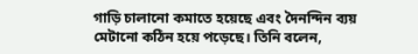গাড়ি চালানো কমাতে হয়েছে এবং দৈনন্দিন ব্যয় মেটানো কঠিন হয়ে পড়েছে। তিনি বলেন,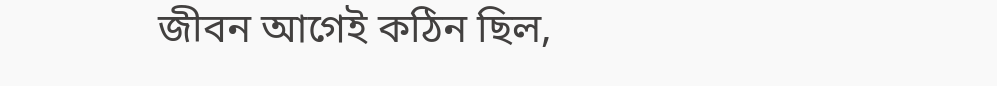জীবন আগেই কঠিন ছিল,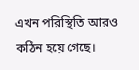এখন পরিস্থিতি আরও কঠিন হয়ে গেছে।